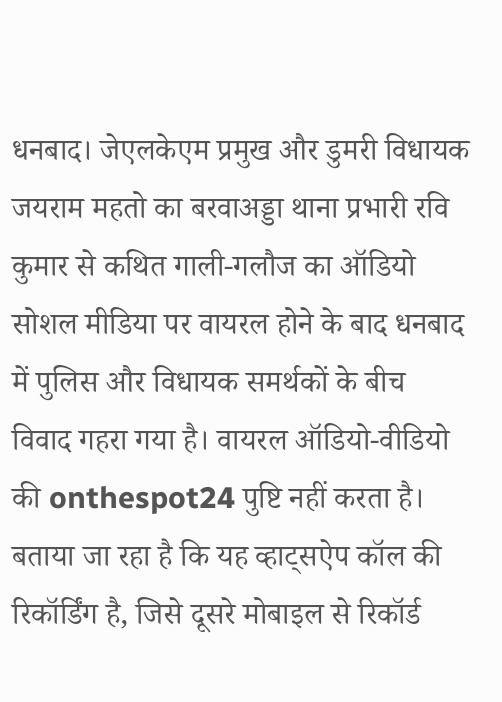धनबाद। जेएलकेएम प्रमुख और डुमरी विधायक जयराम महतो का बरवाअड्डा थाना प्रभारी रवि कुमार से कथित गाली-गलौज का ऑडियो सोशल मीडिया पर वायरल होने के बाद धनबाद में पुलिस और विधायक समर्थकों के बीच विवाद गहरा गया है। वायरल ऑडियो-वीडियो की onthespot24 पुष्टि नहीं करता है। बताया जा रहा है कि यह व्हाट्सऐप कॉल की रिकॉर्डिंग है, जिसे दूसरे मोबाइल से रिकॉर्ड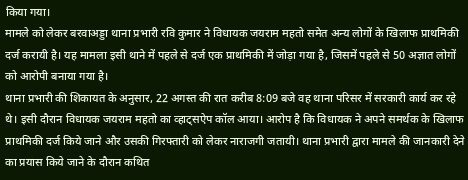किया गया।
मामले को लेकर बरवाअड्डा थाना प्रभारी रवि कुमार ने विधायक जयराम महतो समेत अन्य लोगों के खिलाफ प्राथमिकी दर्ज करायी है। यह मामला इसी थाने में पहले से दर्ज एक प्राथमिकी में जोड़ा गया है, जिसमें पहले से 50 अज्ञात लोगों को आरोपी बनाया गया है।
थाना प्रभारी की शिकायत के अनुसार, 22 अगस्त की रात करीब 8:09 बजे वह थाना परिसर में सरकारी कार्य कर रहे थे। इसी दौरान विधायक जयराम महतो का व्हाट्सऐप कॉल आया। आरोप है कि विधायक ने अपने समर्थक के खिलाफ प्राथमिकी दर्ज किये जाने और उसकी गिरफ्तारी को लेकर नाराजगी जतायी। थाना प्रभारी द्वारा मामले की जानकारी देने का प्रयास किये जाने के दौरान कथित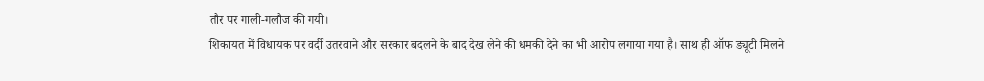तौर पर गाली-गलौज की गयी।
शिकायत में विधायक पर वर्दी उतरवाने और सरकार बदलने के बाद देख लेने की धमकी देने का भी आरोप लगाया गया है। साथ ही ऑफ ड्यूटी मिलने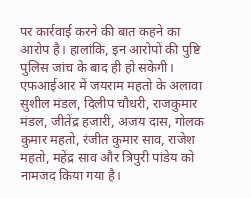पर कार्रवाई करने की बात कहने का आरोप है। हालांकि, इन आरोपों की पुष्टि पुलिस जांच के बाद ही हो सकेगी।
एफआईआर में जयराम महतो के अलावा सुशील मंडल, दिलीप चौधरी, राजकुमार मंडल, जीतेंद्र हजारी, अजय दास, गोलक कुमार महतो, रंजीत कुमार साव, राजेश महतो, महेंद्र साव और त्रिपुरी पांडेय को नामजद किया गया है।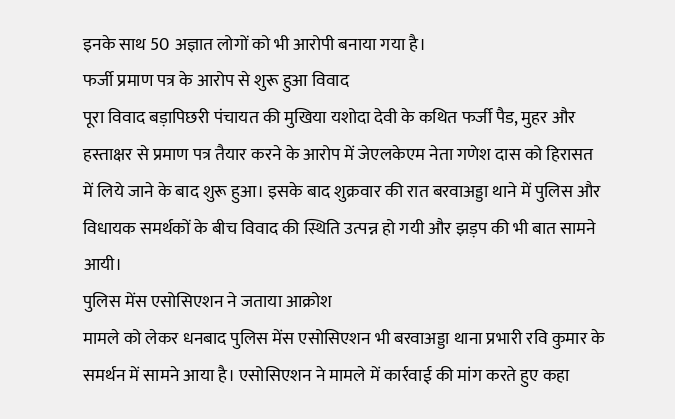इनके साथ 50 अज्ञात लोगों को भी आरोपी बनाया गया है।
फर्जी प्रमाण पत्र के आरोप से शुरू हुआ विवाद
पूरा विवाद बड़ापिछरी पंचायत की मुखिया यशोदा देवी के कथित फर्जी पैड, मुहर और हस्ताक्षर से प्रमाण पत्र तैयार करने के आरोप में जेएलकेएम नेता गणेश दास को हिरासत में लिये जाने के बाद शुरू हुआ। इसके बाद शुक्रवार की रात बरवाअड्डा थाने में पुलिस और विधायक समर्थकों के बीच विवाद की स्थिति उत्पन्न हो गयी और झड़प की भी बात सामने आयी।
पुलिस मेंस एसोसिएशन ने जताया आक्रोश
मामले को लेकर धनबाद पुलिस मेंस एसोसिएशन भी बरवाअड्डा थाना प्रभारी रवि कुमार के समर्थन में सामने आया है। एसोसिएशन ने मामले में कार्रवाई की मांग करते हुए कहा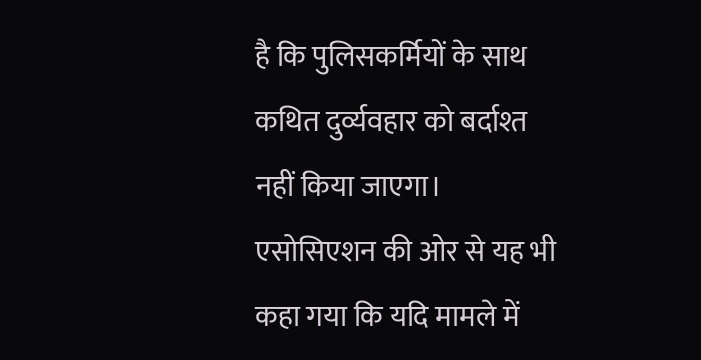है कि पुलिसकर्मियों के साथ कथित दुर्व्यवहार को बर्दाश्त नहीं किया जाएगा। एसोसिएशन की ओर से यह भी कहा गया कि यदि मामले में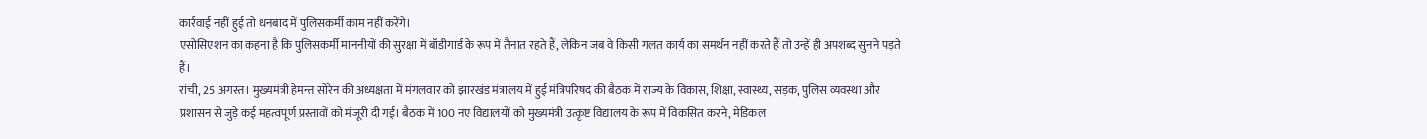कार्रवाई नहीं हुई तो धनबाद में पुलिसकर्मी काम नहीं करेंगे।
एसोसिएशन का कहना है कि पुलिसकर्मी माननीयों की सुरक्षा में बॉडीगार्ड के रूप में तैनात रहते हैं, लेकिन जब वे किसी गलत कार्य का समर्थन नहीं करते हैं तो उन्हें ही अपशब्द सुनने पड़ते हैं।
रांची, 25 अगस्त। मुख्यमंत्री हेमन्त सोरेन की अध्यक्षता में मंगलवार को झारखंड मंत्रालय में हुई मंत्रिपरिषद की बैठक में राज्य के विकास, शिक्षा, स्वास्थ्य, सड़क, पुलिस व्यवस्था और प्रशासन से जुड़े कई महत्वपूर्ण प्रस्तावों को मंजूरी दी गई। बैठक में 100 नए विद्यालयों को मुख्यमंत्री उत्कृष्ट विद्यालय के रूप में विकसित करने, मेडिकल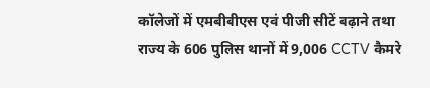कॉलेजों में एमबीबीएस एवं पीजी सीटें बढ़ाने तथा राज्य के 606 पुलिस थानों में 9,006 CCTV कैमरे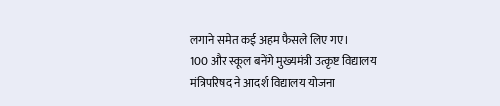लगाने समेत कई अहम फैसले लिए गए।
100 और स्कूल बनेंगे मुख्यमंत्री उत्कृष्ट विद्यालय
मंत्रिपरिषद ने आदर्श विद्यालय योजना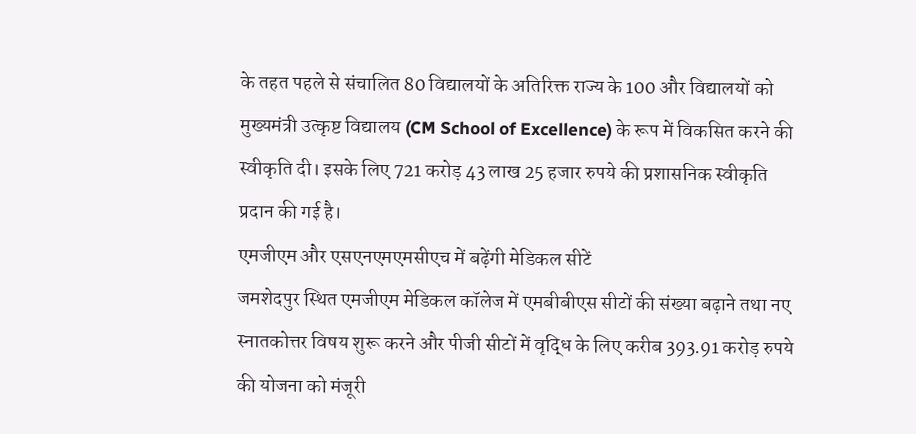के तहत पहले से संचालित 80 विद्यालयों के अतिरिक्त राज्य के 100 और विद्यालयों को मुख्यमंत्री उत्कृष्ट विद्यालय (CM School of Excellence) के रूप में विकसित करने की स्वीकृति दी। इसके लिए 721 करोड़ 43 लाख 25 हजार रुपये की प्रशासनिक स्वीकृति प्रदान की गई है।
एमजीएम और एसएनएमएमसीएच में बढ़ेंगी मेडिकल सीटें
जमशेदपुर स्थित एमजीएम मेडिकल कॉलेज में एमबीबीएस सीटों की संख्या बढ़ाने तथा नए स्नातकोत्तर विषय शुरू करने और पीजी सीटों में वृद्धि के लिए करीब 393.91 करोड़ रुपये की योजना को मंजूरी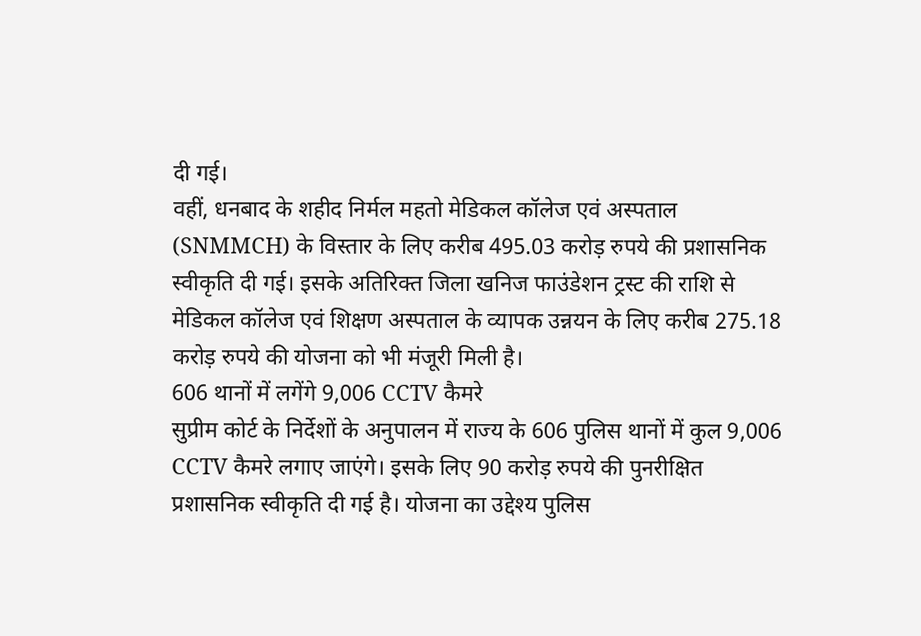दी गई।
वहीं, धनबाद के शहीद निर्मल महतो मेडिकल कॉलेज एवं अस्पताल (SNMMCH) के विस्तार के लिए करीब 495.03 करोड़ रुपये की प्रशासनिक स्वीकृति दी गई। इसके अतिरिक्त जिला खनिज फाउंडेशन ट्रस्ट की राशि से मेडिकल कॉलेज एवं शिक्षण अस्पताल के व्यापक उन्नयन के लिए करीब 275.18 करोड़ रुपये की योजना को भी मंजूरी मिली है।
606 थानों में लगेंगे 9,006 CCTV कैमरे
सुप्रीम कोर्ट के निर्देशों के अनुपालन में राज्य के 606 पुलिस थानों में कुल 9,006 CCTV कैमरे लगाए जाएंगे। इसके लिए 90 करोड़ रुपये की पुनरीक्षित प्रशासनिक स्वीकृति दी गई है। योजना का उद्देश्य पुलिस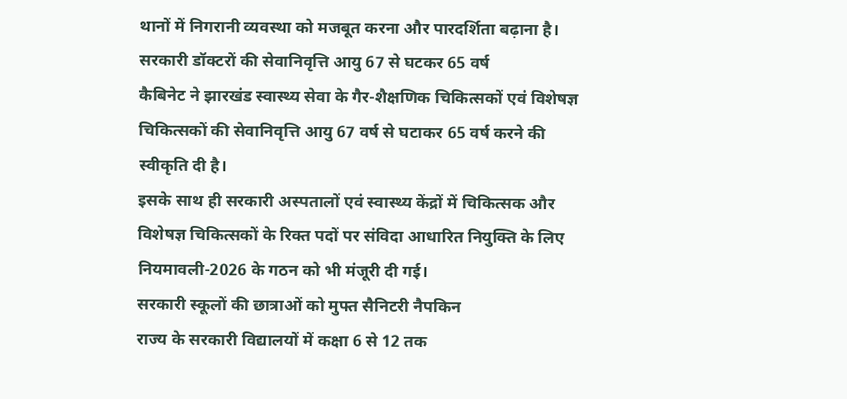थानों में निगरानी व्यवस्था को मजबूत करना और पारदर्शिता बढ़ाना है।
सरकारी डॉक्टरों की सेवानिवृत्ति आयु 67 से घटकर 65 वर्ष
कैबिनेट ने झारखंड स्वास्थ्य सेवा के गैर-शैक्षणिक चिकित्सकों एवं विशेषज्ञ चिकित्सकों की सेवानिवृत्ति आयु 67 वर्ष से घटाकर 65 वर्ष करने की स्वीकृति दी है।
इसके साथ ही सरकारी अस्पतालों एवं स्वास्थ्य केंद्रों में चिकित्सक और विशेषज्ञ चिकित्सकों के रिक्त पदों पर संविदा आधारित नियुक्ति के लिए नियमावली-2026 के गठन को भी मंजूरी दी गई।
सरकारी स्कूलों की छात्राओं को मुफ्त सैनिटरी नैपकिन
राज्य के सरकारी विद्यालयों में कक्षा 6 से 12 तक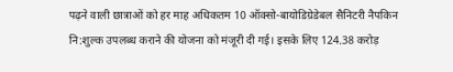पढ़ने वाली छात्राओं को हर माह अधिकतम 10 ऑक्सो-बायोडिग्रेडेबल सैनिटरी नैपकिन नि:शुल्क उपलब्ध कराने की योजना को मंजूरी दी गई। इसके लिए 124.38 करोड़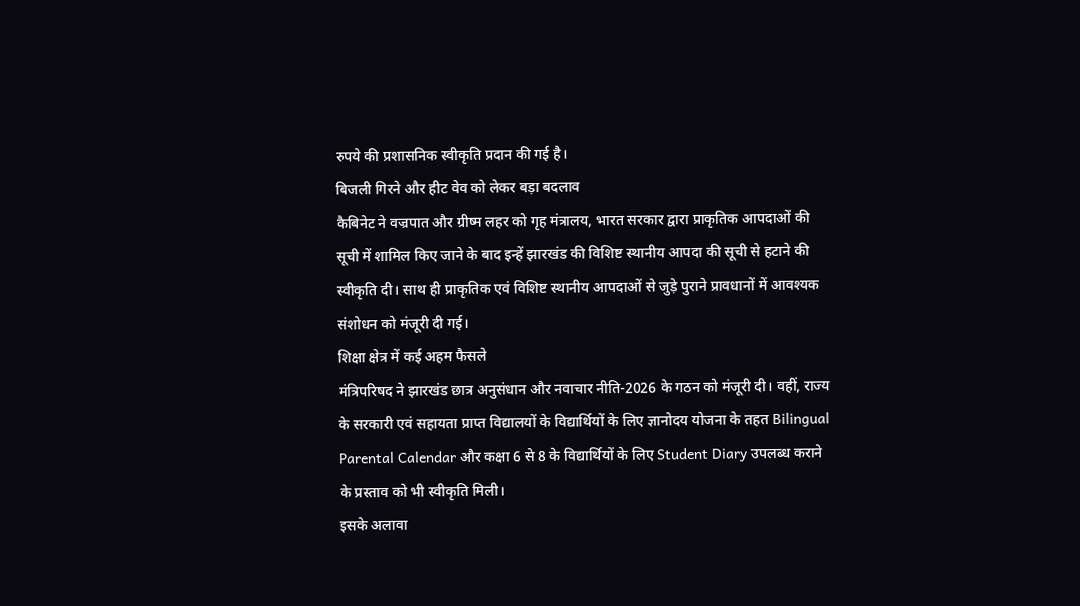रुपये की प्रशासनिक स्वीकृति प्रदान की गई है।
बिजली गिरने और हीट वेव को लेकर बड़ा बदलाव
कैबिनेट ने वज्रपात और ग्रीष्म लहर को गृह मंत्रालय, भारत सरकार द्वारा प्राकृतिक आपदाओं की सूची में शामिल किए जाने के बाद इन्हें झारखंड की विशिष्ट स्थानीय आपदा की सूची से हटाने की स्वीकृति दी। साथ ही प्राकृतिक एवं विशिष्ट स्थानीय आपदाओं से जुड़े पुराने प्रावधानों में आवश्यक संशोधन को मंजूरी दी गई।
शिक्षा क्षेत्र में कई अहम फैसले
मंत्रिपरिषद ने झारखंड छात्र अनुसंधान और नवाचार नीति-2026 के गठन को मंजूरी दी। वहीं, राज्य के सरकारी एवं सहायता प्राप्त विद्यालयों के विद्यार्थियों के लिए ज्ञानोदय योजना के तहत Bilingual Parental Calendar और कक्षा 6 से 8 के विद्यार्थियों के लिए Student Diary उपलब्ध कराने के प्रस्ताव को भी स्वीकृति मिली।
इसके अलावा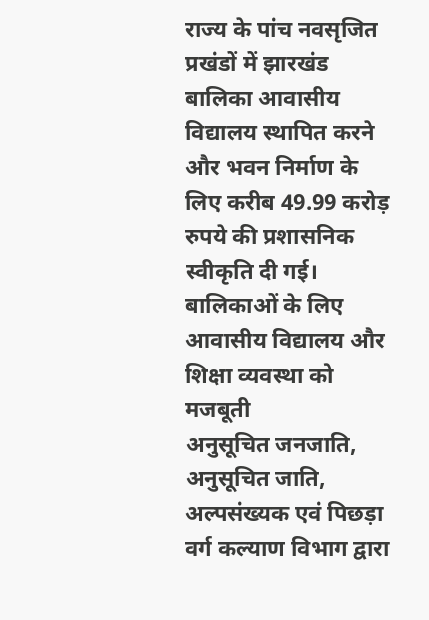राज्य के पांच नवसृजित प्रखंडों में झारखंड बालिका आवासीय विद्यालय स्थापित करने और भवन निर्माण के लिए करीब 49.99 करोड़ रुपये की प्रशासनिक स्वीकृति दी गई।
बालिकाओं के लिए आवासीय विद्यालय और शिक्षा व्यवस्था को मजबूती
अनुसूचित जनजाति, अनुसूचित जाति, अल्पसंख्यक एवं पिछड़ा वर्ग कल्याण विभाग द्वारा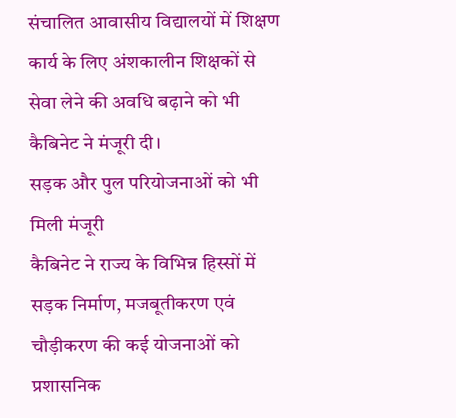संचालित आवासीय विद्यालयों में शिक्षण कार्य के लिए अंशकालीन शिक्षकों से सेवा लेने की अवधि बढ़ाने को भी कैबिनेट ने मंजूरी दी।
सड़क और पुल परियोजनाओं को भी मिली मंजूरी
कैबिनेट ने राज्य के विभिन्न हिस्सों में सड़क निर्माण, मजबूतीकरण एवं चौड़ीकरण की कई योजनाओं को प्रशासनिक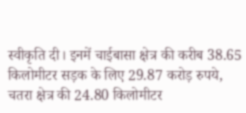स्वीकृति दी। इनमें चाईबासा क्षेत्र की करीब 38.65 किलोमीटर सड़क के लिए 29.87 करोड़ रुपये, चतरा क्षेत्र की 24.80 किलोमीटर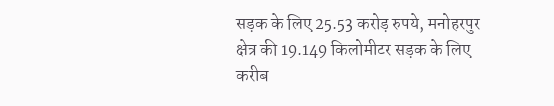सड़क के लिए 25.53 करोड़ रुपये, मनोहरपुर क्षेत्र की 19.149 किलोमीटर सड़क के लिए करीब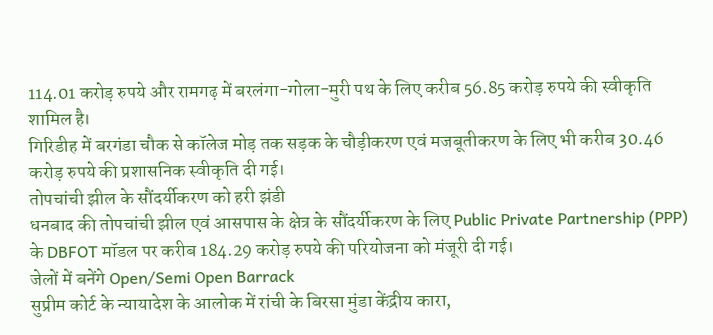114.01 करोड़ रुपये और रामगढ़ में बरलंगा-गोला-मुरी पथ के लिए करीब 56.85 करोड़ रुपये की स्वीकृति शामिल है।
गिरिडीह में बरगंडा चौक से कॉलेज मोड़ तक सड़क के चौड़ीकरण एवं मजबूतीकरण के लिए भी करीब 30.46 करोड़ रुपये की प्रशासनिक स्वीकृति दी गई।
तोपचांची झील के सौंदर्यीकरण को हरी झंडी
धनबाद की तोपचांची झील एवं आसपास के क्षेत्र के सौंदर्यीकरण के लिए Public Private Partnership (PPP) के DBFOT मॉडल पर करीब 184.29 करोड़ रुपये की परियोजना को मंजूरी दी गई।
जेलों में बनेंगे Open/Semi Open Barrack
सुप्रीम कोर्ट के न्यायादेश के आलोक में रांची के बिरसा मुंडा केंद्रीय कारा,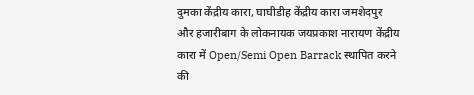दुमका केंद्रीय कारा, घाघीडीह केंद्रीय कारा जमशेदपुर और हजारीबाग के लोकनायक जयप्रकाश नारायण केंद्रीय कारा में Open/Semi Open Barrack स्थापित करने की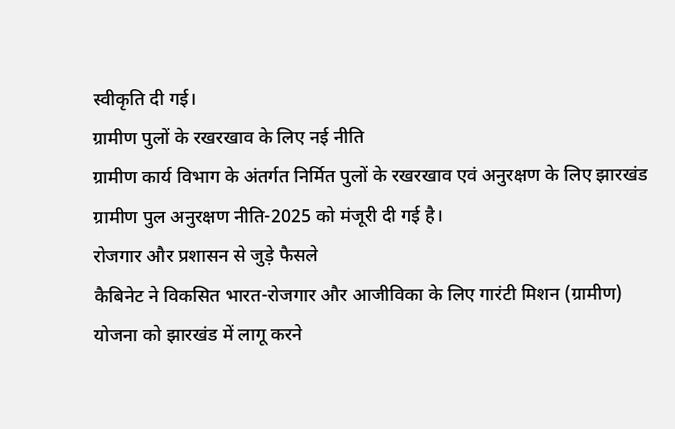स्वीकृति दी गई।
ग्रामीण पुलों के रखरखाव के लिए नई नीति
ग्रामीण कार्य विभाग के अंतर्गत निर्मित पुलों के रखरखाव एवं अनुरक्षण के लिए झारखंड ग्रामीण पुल अनुरक्षण नीति-2025 को मंजूरी दी गई है।
रोजगार और प्रशासन से जुड़े फैसले
कैबिनेट ने विकसित भारत-रोजगार और आजीविका के लिए गारंटी मिशन (ग्रामीण) योजना को झारखंड में लागू करने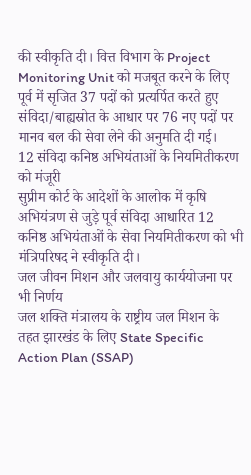की स्वीकृति दी। वित्त विभाग के Project Monitoring Unit को मजबूत करने के लिए पूर्व में सृजित 37 पदों को प्रत्यर्पित करते हुए संविदा/बाह्यस्रोत के आधार पर 76 नए पदों पर मानव बल की सेवा लेने की अनुमति दी गई।
12 संविदा कनिष्ठ अभियंताओं के नियमितीकरण को मंजूरी
सुप्रीम कोर्ट के आदेशों के आलोक में कृषि अभियंत्रण से जुड़े पूर्व संविदा आधारित 12 कनिष्ठ अभियंताओं के सेवा नियमितीकरण को भी मंत्रिपरिषद ने स्वीकृति दी।
जल जीवन मिशन और जलवायु कार्ययोजना पर भी निर्णय
जल शक्ति मंत्रालय के राष्ट्रीय जल मिशन के तहत झारखंड के लिए State Specific Action Plan (SSAP)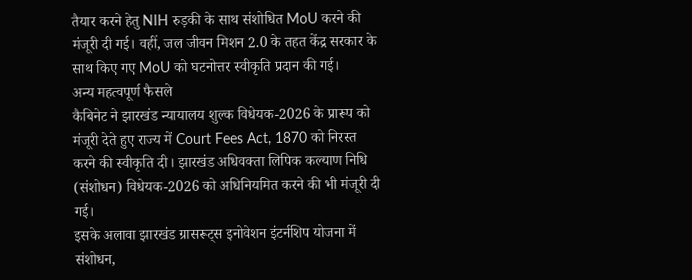तैयार करने हेतु NIH रुड़की के साथ संशोधित MoU करने की मंजूरी दी गई। वहीं, जल जीवन मिशन 2.0 के तहत केंद्र सरकार के साथ किए गए MoU को घटनोत्तर स्वीकृति प्रदान की गई।
अन्य महत्वपूर्ण फैसले
कैबिनेट ने झारखंड न्यायालय शुल्क विधेयक-2026 के प्रारूप को मंजूरी देते हुए राज्य में Court Fees Act, 1870 को निरस्त करने की स्वीकृति दी। झारखंड अधिवक्ता लिपिक कल्याण निधि (संशोधन) विधेयक-2026 को अधिनियमित करने की भी मंजूरी दी गई।
इसके अलावा झारखंड ग्रासरूट्स इनोवेशन इंटर्नशिप योजना में संशोधन,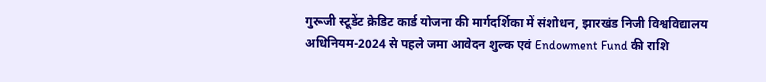गुरूजी स्टूडेंट क्रेडिट कार्ड योजना की मार्गदर्शिका में संशोधन, झारखंड निजी विश्वविद्यालय अधिनियम-2024 से पहले जमा आवेदन शुल्क एवं Endowment Fund की राशि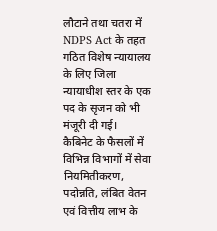लौटाने तथा चतरा में NDPS Act के तहत गठित विशेष न्यायालय के लिए जिला न्यायाधीश स्तर के एक पद के सृजन को भी मंजूरी दी गई।
कैबिनेट के फैसलों में विभिन्न विभागों में सेवा नियमितीकरण, पदोन्नति, लंबित वेतन एवं वित्तीय लाभ के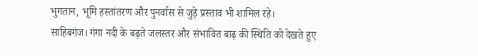भुगतान, भूमि हस्तांतरण और पुनर्वास से जुड़े प्रस्ताव भी शामिल रहे।
साहिबगंज। गंगा नदी के बढ़ते जलस्तर और संभावित बाढ़ की स्थिति को देखते हुए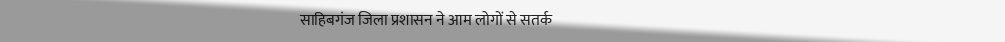साहिबगंज जिला प्रशासन ने आम लोगों से सतर्क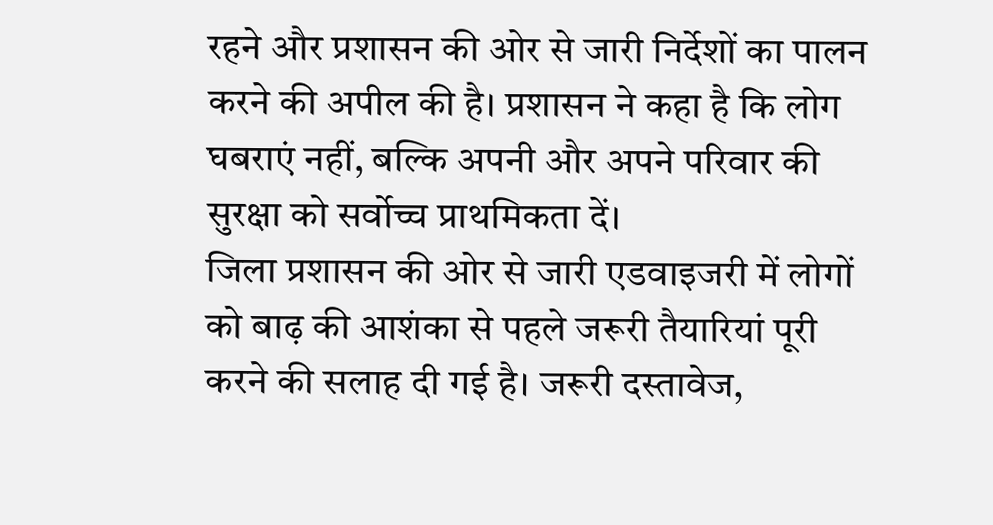रहने और प्रशासन की ओर से जारी निर्देशों का पालन करने की अपील की है। प्रशासन ने कहा है कि लोग घबराएं नहीं, बल्कि अपनी और अपने परिवार की सुरक्षा को सर्वोच्च प्राथमिकता दें।
जिला प्रशासन की ओर से जारी एडवाइजरी में लोगों को बाढ़ की आशंका से पहले जरूरी तैयारियां पूरी करने की सलाह दी गई है। जरूरी दस्तावेज,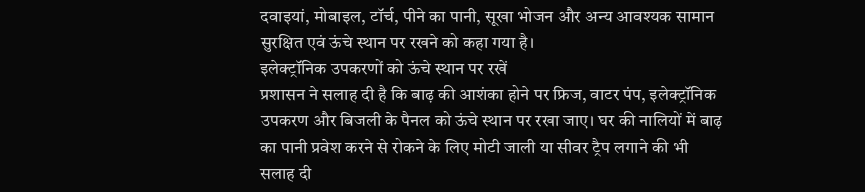दवाइयां, मोबाइल, टॉर्च, पीने का पानी, सूखा भोजन और अन्य आवश्यक सामान सुरक्षित एवं ऊंचे स्थान पर रखने को कहा गया है।
इलेक्ट्रॉनिक उपकरणों को ऊंचे स्थान पर रखें
प्रशासन ने सलाह दी है कि बाढ़ की आशंका होने पर फ्रिज, वाटर पंप, इलेक्ट्रॉनिक उपकरण और बिजली के पैनल को ऊंचे स्थान पर रखा जाए। घर की नालियों में बाढ़ का पानी प्रवेश करने से रोकने के लिए मोटी जाली या सीवर ट्रैप लगाने की भी सलाह दी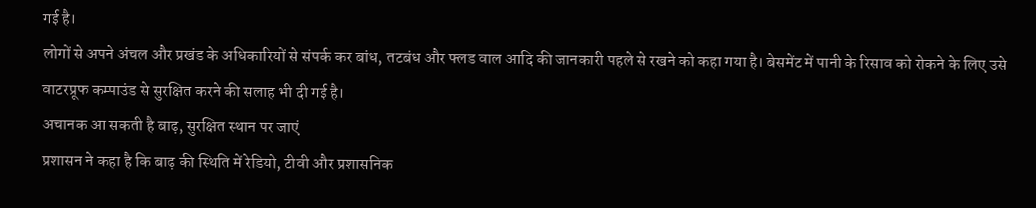गई है।
लोगों से अपने अंचल और प्रखंड के अधिकारियों से संपर्क कर बांध, तटबंध और फ्लड वाल आदि की जानकारी पहले से रखने को कहा गया है। बेसमेंट में पानी के रिसाव को रोकने के लिए उसे वाटरप्रूफ कम्पाउंड से सुरक्षित करने की सलाह भी दी गई है।
अचानक आ सकती है बाढ़, सुरक्षित स्थान पर जाएं
प्रशासन ने कहा है कि बाढ़ की स्थिति में रेडियो, टीवी और प्रशासनिक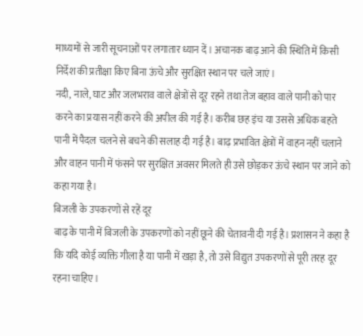माध्यमों से जारी सूचनाओं पर लगातार ध्यान दें। अचानक बाढ़ आने की स्थिति में किसी निर्देश की प्रतीक्षा किए बिना ऊंचे और सुरक्षित स्थान पर चले जाएं।
नदी, नाले, घाट और जलभराव वाले क्षेत्रों से दूर रहने तथा तेज बहाव वाले पानी को पार करने का प्रयास नहीं करने की अपील की गई है। करीब छह इंच या उससे अधिक बहते पानी में पैदल चलने से बचने की सलाह दी गई है। बाढ़ प्रभावित क्षेत्रों में वाहन नहीं चलाने और वाहन पानी में फंसने पर सुरक्षित अवसर मिलते ही उसे छोड़कर ऊंचे स्थान पर जाने को कहा गया है।
बिजली के उपकरणों से रहें दूर
बाढ़ के पानी में बिजली के उपकरणों को नहीं छूने की चेतावनी दी गई है। प्रशासन ने कहा है कि यदि कोई व्यक्ति गीला है या पानी में खड़ा है, तो उसे विद्युत उपकरणों से पूरी तरह दूर रहना चाहिए।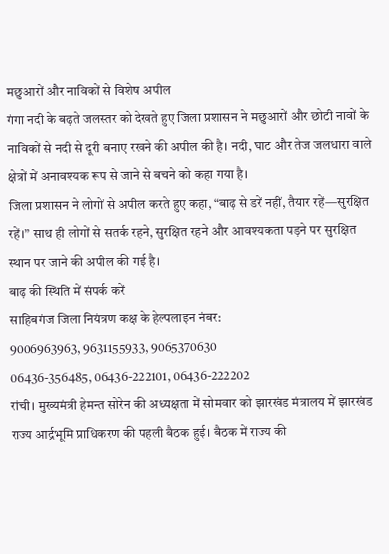मछुआरों और नाविकों से विशेष अपील
गंगा नदी के बढ़ते जलस्तर को देखते हुए जिला प्रशासन ने मछुआरों और छोटी नावों के नाविकों से नदी से दूरी बनाए रखने की अपील की है। नदी, घाट और तेज जलधारा वाले क्षेत्रों में अनावश्यक रूप से जाने से बचने को कहा गया है।
जिला प्रशासन ने लोगों से अपील करते हुए कहा, “बाढ़ से डरें नहीं, तैयार रहें—सुरक्षित रहें।” साथ ही लोगों से सतर्क रहने, सुरक्षित रहने और आवश्यकता पड़ने पर सुरक्षित स्थान पर जाने की अपील की गई है।
बाढ़ की स्थिति में संपर्क करें
साहिबगंज जिला नियंत्रण कक्ष के हेल्पलाइन नंबर:
9006963963, 9631155933, 9065370630
06436-356485, 06436-222101, 06436-222202
रांची। मुख्यमंत्री हेमन्त सोरेन की अध्यक्षता में सोमवार को झारखंड मंत्रालय में झारखंड राज्य आर्द्रभूमि प्राधिकरण की पहली बैठक हुई। बैठक में राज्य की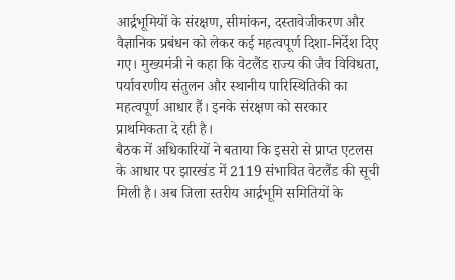आर्द्रभूमियों के संरक्षण, सीमांकन, दस्तावेजीकरण और वैज्ञानिक प्रबंधन को लेकर कई महत्वपूर्ण दिशा-निर्देश दिए गए। मुख्यमंत्री ने कहा कि वेटलैंड राज्य की जैव विविधता, पर्यावरणीय संतुलन और स्थानीय पारिस्थितिकी का महत्वपूर्ण आधार हैं। इनके संरक्षण को सरकार प्राथमिकता दे रही है।
बैठक में अधिकारियों ने बताया कि इसरो से प्राप्त एटलस के आधार पर झारखंड में 2119 संभावित वेटलैंड की सूची मिली है। अब जिला स्तरीय आर्द्रभूमि समितियों के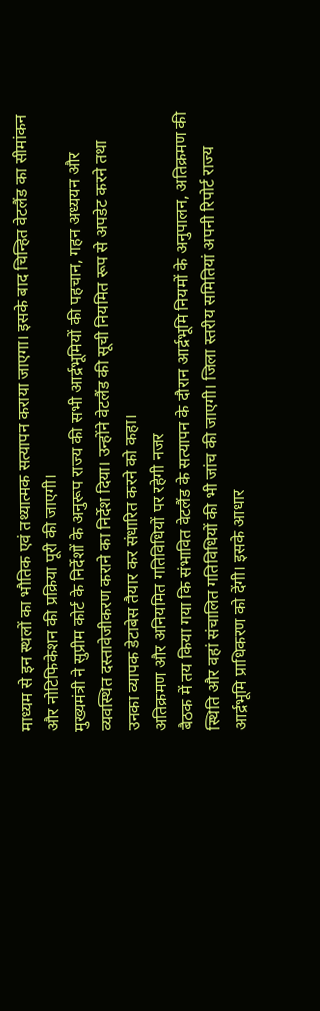माध्यम से इन स्थलों का भौतिक एवं तथ्यात्मक सत्यापन कराया जाएगा। इसके बाद चिन्हित वेटलैंड का सीमांकन और नोटिफिकेशन की प्रक्रिया पूरी की जाएगी।
मुख्यमंत्री ने सुप्रीम कोर्ट के निर्देशों के अनुरूप राज्य की सभी आर्द्रभूमियों की पहचान, गहन अध्ययन और व्यवस्थित दस्तावेजीकरण कराने का निर्देश दिया। उन्होंने वेटलैंड की सूची नियमित रूप से अपडेट करने तथा उनका व्यापक डेटाबेस तैयार कर संधारित करने को कहा।
अतिक्रमण और अनियमित गतिविधियों पर रहेगी नजर
बैठक में तय किया गया कि संभावित वेटलैंड के सत्यापन के दौरान आर्द्रभूमि नियमों के अनुपालन, अतिक्रमण की स्थिति और वहां संचालित गतिविधियों की भी जांच की जाएगी। जिला स्तरीय समितियां अपनी रिपोर्ट राज्य आर्द्रभूमि प्राधिकरण को देंगी। इसके आधार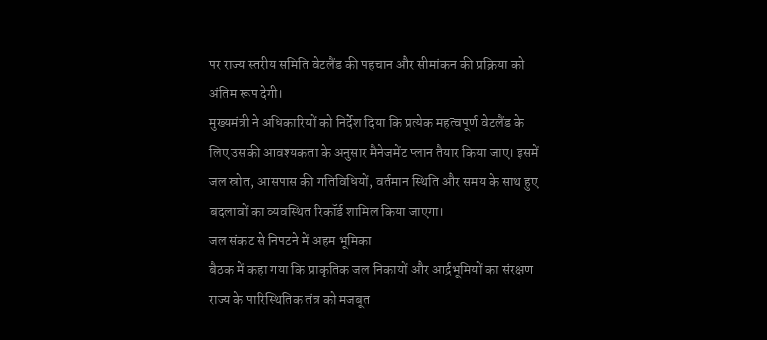पर राज्य स्तरीय समिति वेटलैंड की पहचान और सीमांकन की प्रक्रिया को अंतिम रूप देगी।
मुख्यमंत्री ने अधिकारियों को निर्देश दिया कि प्रत्येक महत्वपूर्ण वेटलैंड के लिए उसकी आवश्यकता के अनुसार मैनेजमेंट प्लान तैयार किया जाए। इसमें जल स्रोत, आसपास की गतिविधियों, वर्तमान स्थिति और समय के साथ हुए बदलावों का व्यवस्थित रिकॉर्ड शामिल किया जाएगा।
जल संकट से निपटने में अहम भूमिका
बैठक में कहा गया कि प्राकृतिक जल निकायों और आर्द्रभूमियों का संरक्षण राज्य के पारिस्थितिक तंत्र को मजबूत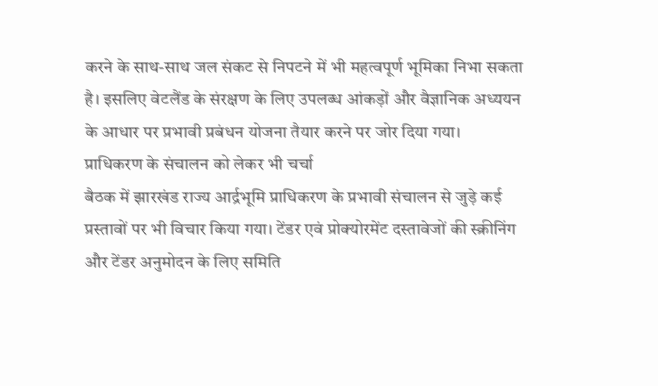करने के साथ-साथ जल संकट से निपटने में भी महत्वपूर्ण भूमिका निभा सकता है। इसलिए वेटलैंड के संरक्षण के लिए उपलब्ध आंकड़ों और वैज्ञानिक अध्ययन के आधार पर प्रभावी प्रबंधन योजना तैयार करने पर जोर दिया गया।
प्राधिकरण के संचालन को लेकर भी चर्चा
बैठक में झारखंड राज्य आर्द्रभूमि प्राधिकरण के प्रभावी संचालन से जुड़े कई प्रस्तावों पर भी विचार किया गया। टेंडर एवं प्रोक्योरमेंट दस्तावेजों की स्क्रीनिंग और टेंडर अनुमोदन के लिए समिति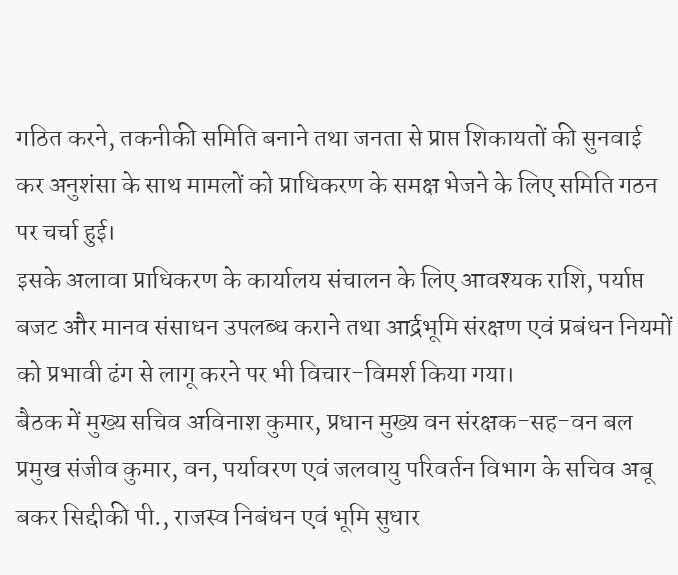गठित करने, तकनीकी समिति बनाने तथा जनता से प्राप्त शिकायतों की सुनवाई कर अनुशंसा के साथ मामलों को प्राधिकरण के समक्ष भेजने के लिए समिति गठन पर चर्चा हुई।
इसके अलावा प्राधिकरण के कार्यालय संचालन के लिए आवश्यक राशि, पर्याप्त बजट और मानव संसाधन उपलब्ध कराने तथा आर्द्रभूमि संरक्षण एवं प्रबंधन नियमों को प्रभावी ढंग से लागू करने पर भी विचार-विमर्श किया गया।
बैठक में मुख्य सचिव अविनाश कुमार, प्रधान मुख्य वन संरक्षक-सह-वन बल प्रमुख संजीव कुमार, वन, पर्यावरण एवं जलवायु परिवर्तन विभाग के सचिव अबू बकर सिद्दीकी पी., राजस्व निबंधन एवं भूमि सुधार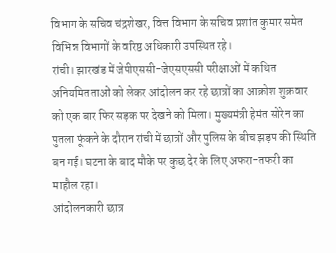विभाग के सचिव चंद्रशेखर, वित्त विभाग के सचिव प्रशांत कुमार समेत विभिन्न विभागों के वरिष्ठ अधिकारी उपस्थित रहे।
रांची। झारखंड में जेपीएससी-जेएसएससी परीक्षाओं में कथित अनियमितताओं को लेकर आंदोलन कर रहे छात्रों का आक्रोश शुक्रवार को एक बार फिर सड़क पर देखने को मिला। मुख्यमंत्री हेमंत सोरेन का पुतला फूंकने के दौरान रांची में छात्रों और पुलिस के बीच झड़प की स्थिति बन गई। घटना के बाद मौके पर कुछ देर के लिए अफरा-तफरी का माहौल रहा।
आंदोलनकारी छात्र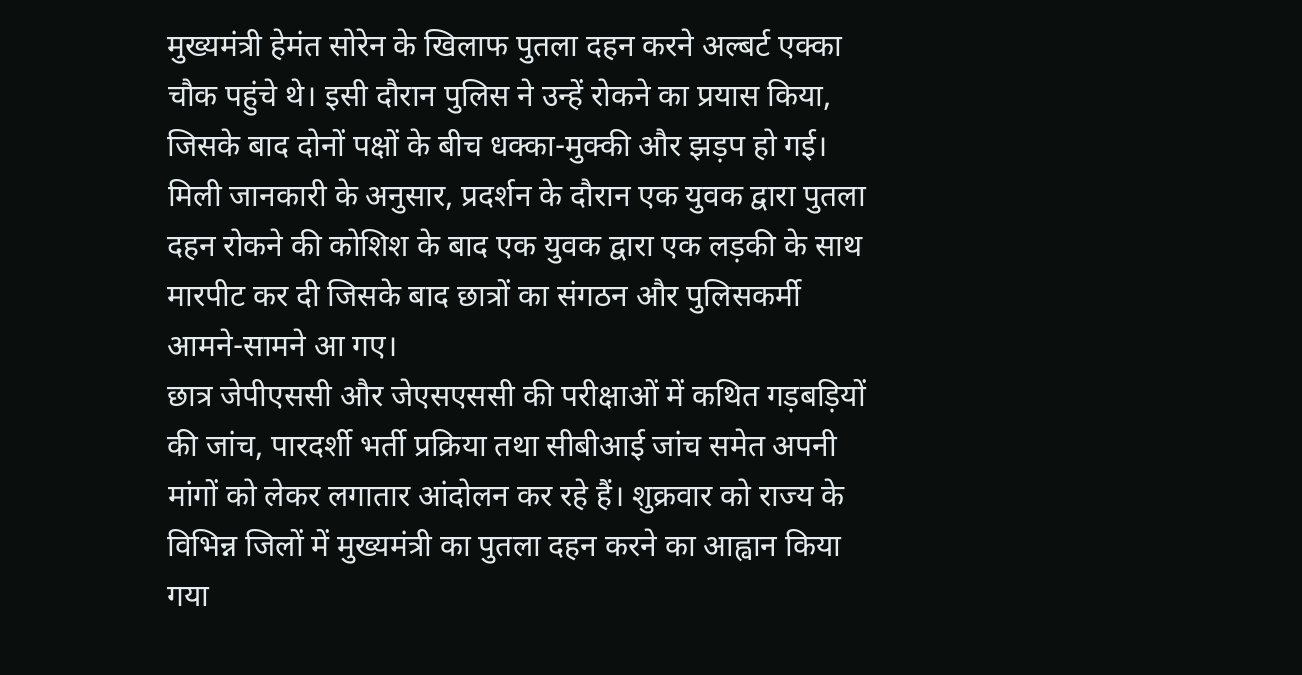मुख्यमंत्री हेमंत सोरेन के खिलाफ पुतला दहन करने अल्बर्ट एक्का चौक पहुंचे थे। इसी दौरान पुलिस ने उन्हें रोकने का प्रयास किया, जिसके बाद दोनों पक्षों के बीच धक्का-मुक्की और झड़प हो गई। मिली जानकारी के अनुसार, प्रदर्शन के दौरान एक युवक द्वारा पुतला दहन रोकने की कोशिश के बाद एक युवक द्वारा एक लड़की के साथ मारपीट कर दी जिसके बाद छात्रों का संगठन और पुलिसकर्मी आमने-सामने आ गए।
छात्र जेपीएससी और जेएसएससी की परीक्षाओं में कथित गड़बड़ियों की जांच, पारदर्शी भर्ती प्रक्रिया तथा सीबीआई जांच समेत अपनी मांगों को लेकर लगातार आंदोलन कर रहे हैं। शुक्रवार को राज्य के विभिन्न जिलों में मुख्यमंत्री का पुतला दहन करने का आह्वान किया गया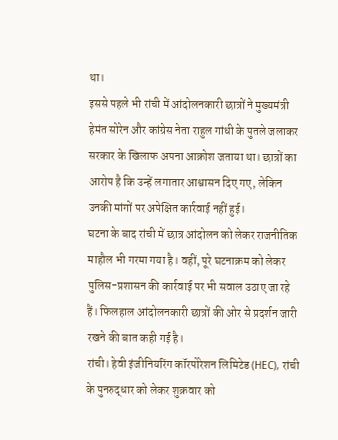था।
इससे पहले भी रांची में आंदोलनकारी छात्रों ने मुख्यमंत्री हेमंत सोरेन और कांग्रेस नेता राहुल गांधी के पुतले जलाकर सरकार के खिलाफ अपना आक्रोश जताया था। छात्रों का आरोप है कि उन्हें लगातार आश्वासन दिए गए, लेकिन उनकी मांगों पर अपेक्षित कार्रवाई नहीं हुई।
घटना के बाद रांची में छात्र आंदोलन को लेकर राजनीतिक माहौल भी गरमा गया है। वहीं, पूरे घटनाक्रम को लेकर पुलिस-प्रशासन की कार्रवाई पर भी सवाल उठाए जा रहे हैं। फिलहाल आंदोलनकारी छात्रों की ओर से प्रदर्शन जारी रखने की बात कही गई है।
रांची। हेवी इंजीनियरिंग कॉरपोरेशन लिमिटेड (HEC), रांची के पुनरुद्धार को लेकर शुक्रवार को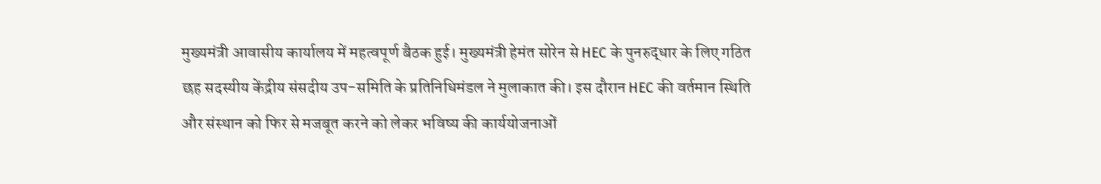मुख्यमंत्री आवासीय कार्यालय में महत्वपूर्ण बैठक हुई। मुख्यमंत्री हेमंत सोरेन से HEC के पुनरुद्धार के लिए गठित छह सदस्यीय केंद्रीय संसदीय उप-समिति के प्रतिनिधिमंडल ने मुलाकात की। इस दौरान HEC की वर्तमान स्थिति और संस्थान को फिर से मजबूत करने को लेकर भविष्य की कार्ययोजनाओं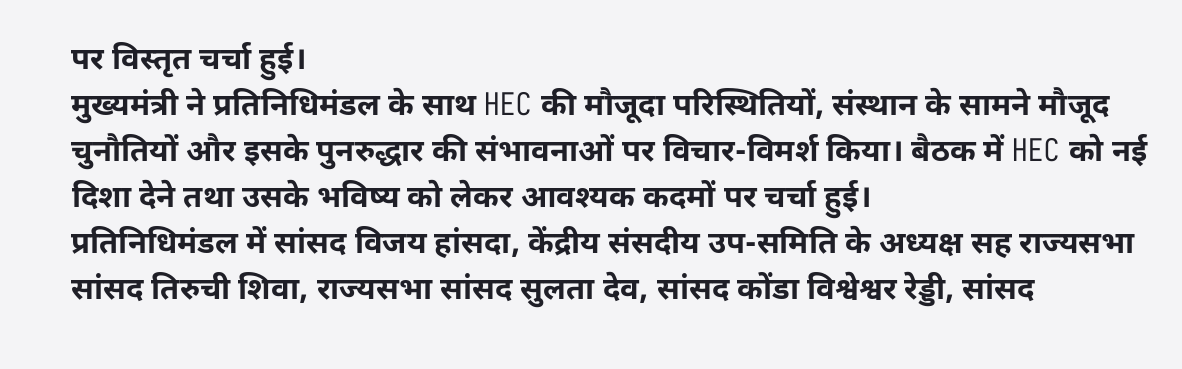पर विस्तृत चर्चा हुई।
मुख्यमंत्री ने प्रतिनिधिमंडल के साथ HEC की मौजूदा परिस्थितियों, संस्थान के सामने मौजूद चुनौतियों और इसके पुनरुद्धार की संभावनाओं पर विचार-विमर्श किया। बैठक में HEC को नई दिशा देने तथा उसके भविष्य को लेकर आवश्यक कदमों पर चर्चा हुई।
प्रतिनिधिमंडल में सांसद विजय हांसदा, केंद्रीय संसदीय उप-समिति के अध्यक्ष सह राज्यसभा सांसद तिरुची शिवा, राज्यसभा सांसद सुलता देव, सांसद कोंडा विश्वेश्वर रेड्डी, सांसद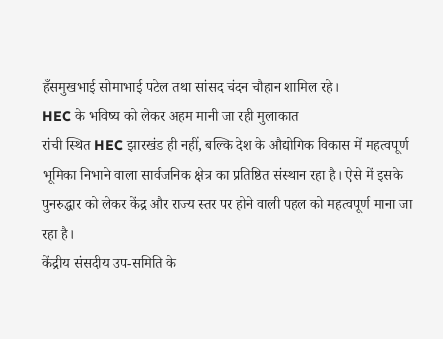हँसमुखभाई सोमाभाई पटेल तथा सांसद चंदन चौहान शामिल रहे।
HEC के भविष्य को लेकर अहम मानी जा रही मुलाकात
रांची स्थित HEC झारखंड ही नहीं, बल्कि देश के औद्योगिक विकास में महत्वपूर्ण भूमिका निभाने वाला सार्वजनिक क्षेत्र का प्रतिष्ठित संस्थान रहा है। ऐसे में इसके पुनरुद्धार को लेकर केंद्र और राज्य स्तर पर होने वाली पहल को महत्वपूर्ण माना जा रहा है।
केंद्रीय संसदीय उप-समिति के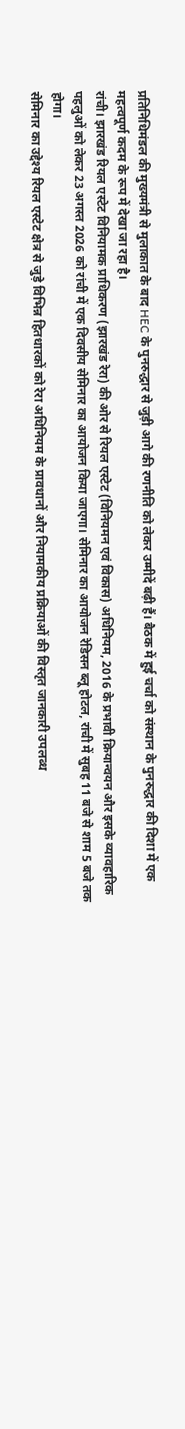प्रतिनिधिमंडल की मुख्यमंत्री से मुलाकात के बाद HEC के पुनरुद्धार से जुड़ी आगे की रणनीति को लेकर उम्मीदें बढ़ी हैं। बैठक में हुई चर्चा को संस्थान के पुनरुद्धार की दिशा में एक महत्वपूर्ण कदम के रूप में देखा जा रहा है।
रांची। झारखंड रियल एस्टेट विनियामक प्राधिकरण (झारखंड रेरा) की ओर से रियल एस्टेट (विनियमन एवं विकास) अधिनियम, 2016 के प्रभावी क्रियान्वयन और इसके व्यावहारिक पहलुओं को लेकर 23 अगस्त 2026 को रांची में एक दिवसीय सेमिनार का आयोजन किया जाएगा। सेमिनार का आयोजन रेडिसन ब्लू होटल, रांची में सुबह 11 बजे से शाम 5 बजे तक होगा।
सेमिनार का उद्देश्य रियल एस्टेट क्षेत्र से जुड़े विभिन्न हितधारकों को रेरा अधिनियम के प्रावधानों और नियामकीय प्रक्रियाओं की विस्तृत जानकारी उपलब्ध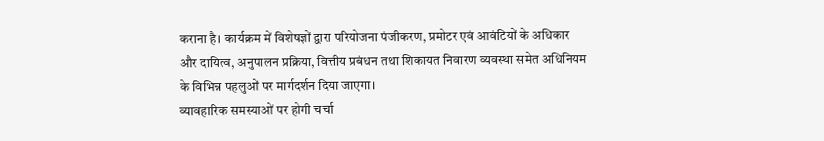कराना है। कार्यक्रम में विशेषज्ञों द्वारा परियोजना पंजीकरण, प्रमोटर एवं आवंटियों के अधिकार और दायित्व, अनुपालन प्रक्रिया, वित्तीय प्रबंधन तथा शिकायत निवारण व्यवस्था समेत अधिनियम के विभिन्न पहलुओं पर मार्गदर्शन दिया जाएगा।
व्यावहारिक समस्याओं पर होगी चर्चा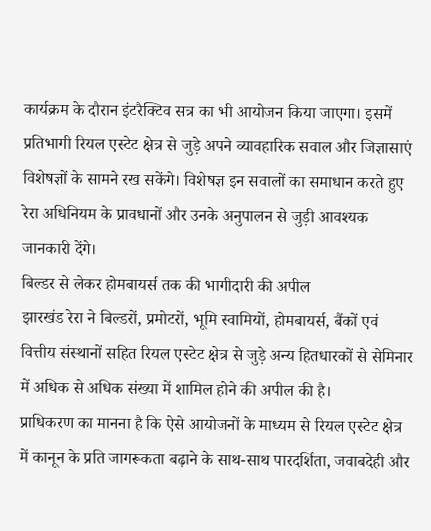कार्यक्रम के दौरान इंटरैक्टिव सत्र का भी आयोजन किया जाएगा। इसमें प्रतिभागी रियल एस्टेट क्षेत्र से जुड़े अपने व्यावहारिक सवाल और जिज्ञासाएं विशेषज्ञों के सामने रख सकेंगे। विशेषज्ञ इन सवालों का समाधान करते हुए रेरा अधिनियम के प्रावधानों और उनके अनुपालन से जुड़ी आवश्यक जानकारी देंगे।
बिल्डर से लेकर होमबायर्स तक की भागीदारी की अपील
झारखंड रेरा ने बिल्डरों, प्रमोटरों, भूमि स्वामियों, होमबायर्स, बैंकों एवं वित्तीय संस्थानों सहित रियल एस्टेट क्षेत्र से जुड़े अन्य हितधारकों से सेमिनार में अधिक से अधिक संख्या में शामिल होने की अपील की है।
प्राधिकरण का मानना है कि ऐसे आयोजनों के माध्यम से रियल एस्टेट क्षेत्र में कानून के प्रति जागरूकता बढ़ाने के साथ-साथ पारदर्शिता, जवाबदेही और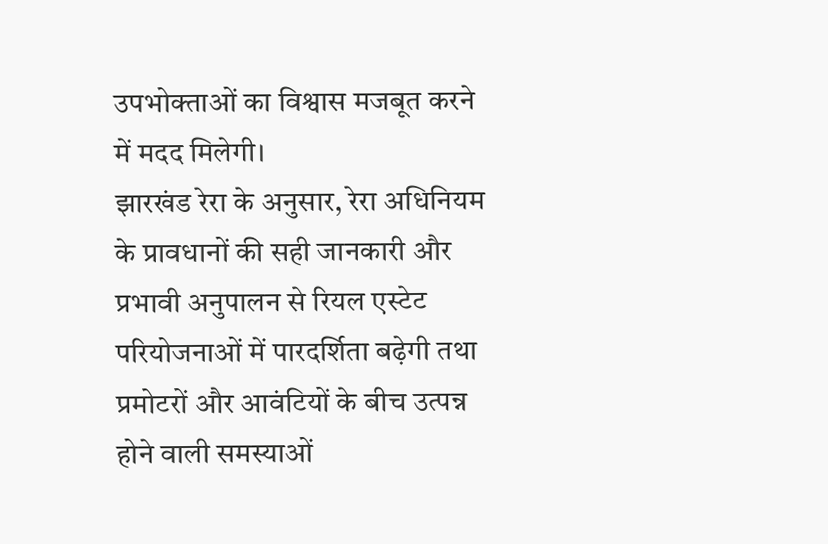उपभोक्ताओं का विश्वास मजबूत करने में मदद मिलेगी।
झारखंड रेरा के अनुसार, रेरा अधिनियम के प्रावधानों की सही जानकारी और प्रभावी अनुपालन से रियल एस्टेट परियोजनाओं में पारदर्शिता बढ़ेगी तथा प्रमोटरों और आवंटियों के बीच उत्पन्न होने वाली समस्याओं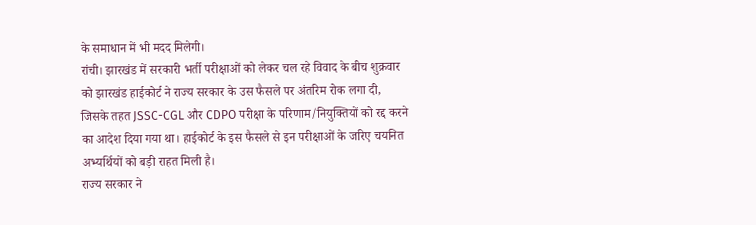के समाधान में भी मदद मिलेगी।
रांची। झारखंड में सरकारी भर्ती परीक्षाओं को लेकर चल रहे विवाद के बीच शुक्रवार को झारखंड हाईकोर्ट ने राज्य सरकार के उस फैसले पर अंतरिम रोक लगा दी, जिसके तहत JSSC-CGL और CDPO परीक्षा के परिणाम/नियुक्तियों को रद्द करने का आदेश दिया गया था। हाईकोर्ट के इस फैसले से इन परीक्षाओं के जरिए चयनित अभ्यर्थियों को बड़ी राहत मिली है।
राज्य सरकार ने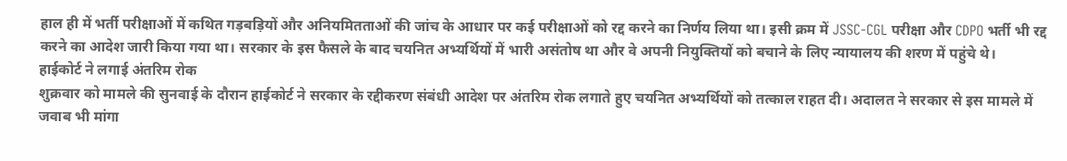हाल ही में भर्ती परीक्षाओं में कथित गड़बड़ियों और अनियमितताओं की जांच के आधार पर कई परीक्षाओं को रद्द करने का निर्णय लिया था। इसी क्रम में JSSC-CGL परीक्षा और CDPO भर्ती भी रद्द करने का आदेश जारी किया गया था। सरकार के इस फैसले के बाद चयनित अभ्यर्थियों में भारी असंतोष था और वे अपनी नियुक्तियों को बचाने के लिए न्यायालय की शरण में पहुंचे थे।
हाईकोर्ट ने लगाई अंतरिम रोक
शुक्रवार को मामले की सुनवाई के दौरान हाईकोर्ट ने सरकार के रद्दीकरण संबंधी आदेश पर अंतरिम रोक लगाते हुए चयनित अभ्यर्थियों को तत्काल राहत दी। अदालत ने सरकार से इस मामले में जवाब भी मांगा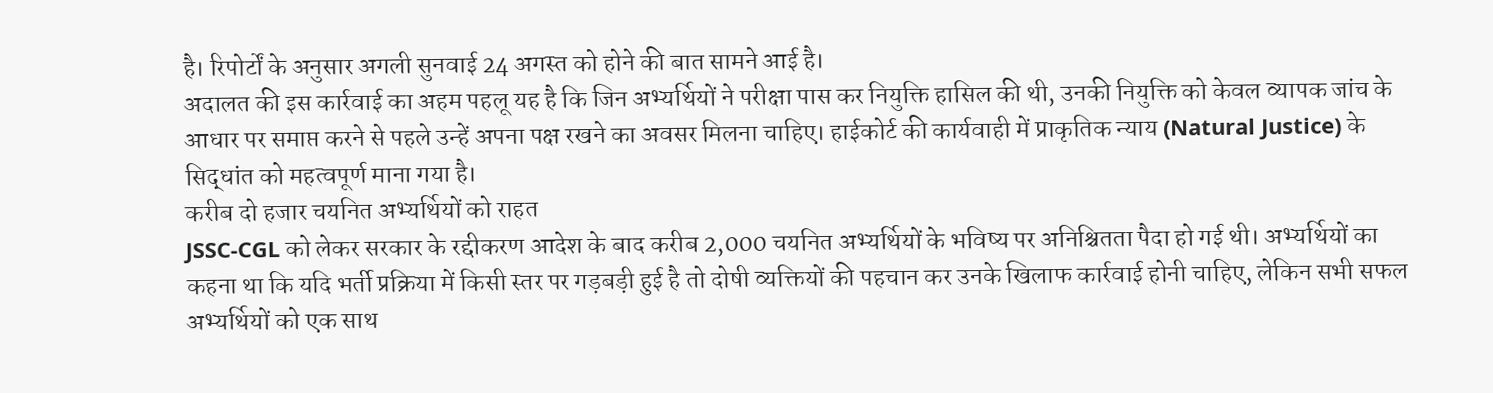है। रिपोर्टों के अनुसार अगली सुनवाई 24 अगस्त को होने की बात सामने आई है।
अदालत की इस कार्रवाई का अहम पहलू यह है कि जिन अभ्यर्थियों ने परीक्षा पास कर नियुक्ति हासिल की थी, उनकी नियुक्ति को केवल व्यापक जांच के आधार पर समाप्त करने से पहले उन्हें अपना पक्ष रखने का अवसर मिलना चाहिए। हाईकोर्ट की कार्यवाही में प्राकृतिक न्याय (Natural Justice) के सिद्धांत को महत्वपूर्ण माना गया है।
करीब दो हजार चयनित अभ्यर्थियों को राहत
JSSC-CGL को लेकर सरकार के रद्दीकरण आदेश के बाद करीब 2,000 चयनित अभ्यर्थियों के भविष्य पर अनिश्चितता पैदा हो गई थी। अभ्यर्थियों का कहना था कि यदि भर्ती प्रक्रिया में किसी स्तर पर गड़बड़ी हुई है तो दोषी व्यक्तियों की पहचान कर उनके खिलाफ कार्रवाई होनी चाहिए, लेकिन सभी सफल अभ्यर्थियों को एक साथ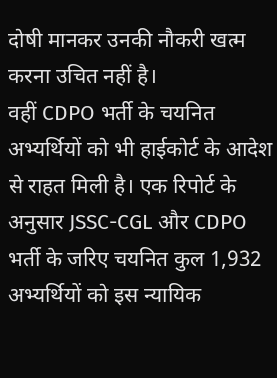दोषी मानकर उनकी नौकरी खत्म करना उचित नहीं है।
वहीं CDPO भर्ती के चयनित अभ्यर्थियों को भी हाईकोर्ट के आदेश से राहत मिली है। एक रिपोर्ट के अनुसार JSSC-CGL और CDPO भर्ती के जरिए चयनित कुल 1,932 अभ्यर्थियों को इस न्यायिक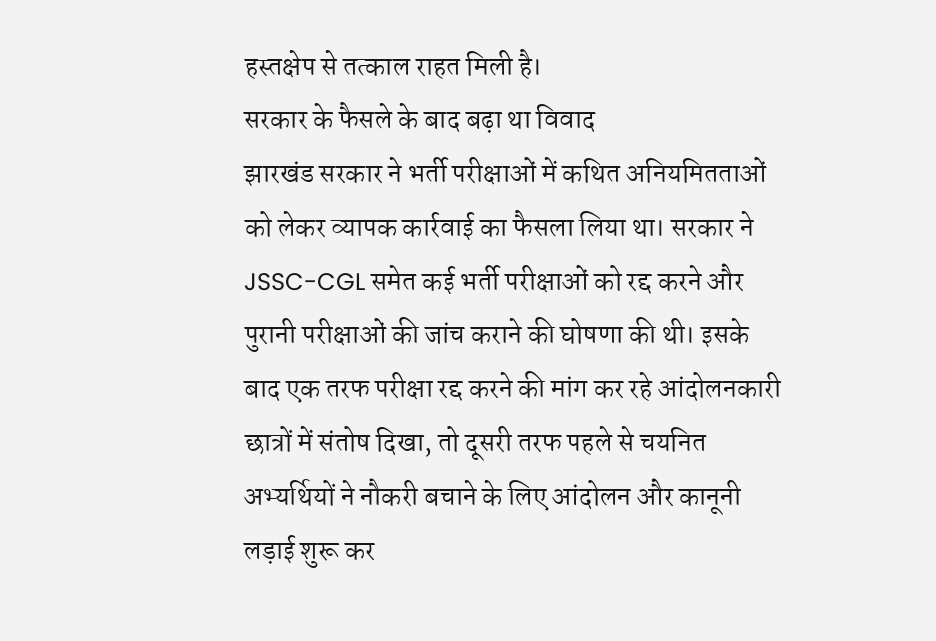हस्तक्षेप से तत्काल राहत मिली है।
सरकार के फैसले के बाद बढ़ा था विवाद
झारखंड सरकार ने भर्ती परीक्षाओं में कथित अनियमितताओं को लेकर व्यापक कार्रवाई का फैसला लिया था। सरकार ने JSSC-CGL समेत कई भर्ती परीक्षाओं को रद्द करने और पुरानी परीक्षाओं की जांच कराने की घोषणा की थी। इसके बाद एक तरफ परीक्षा रद्द करने की मांग कर रहे आंदोलनकारी छात्रों में संतोष दिखा, तो दूसरी तरफ पहले से चयनित अभ्यर्थियों ने नौकरी बचाने के लिए आंदोलन और कानूनी लड़ाई शुरू कर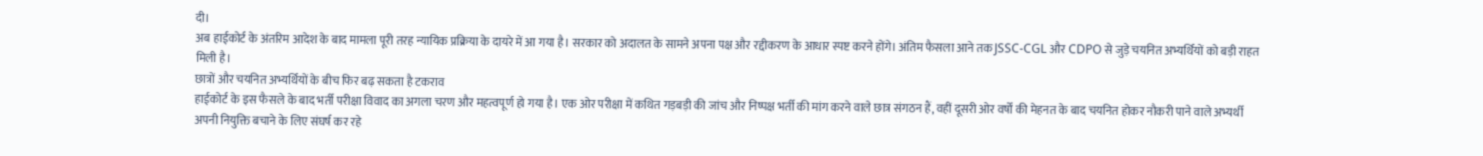दी।
अब हाईकोर्ट के अंतरिम आदेश के बाद मामला पूरी तरह न्यायिक प्रक्रिया के दायरे में आ गया है। सरकार को अदालत के सामने अपना पक्ष और रद्दीकरण के आधार स्पष्ट करने होंगे। अंतिम फैसला आने तक JSSC-CGL और CDPO से जुड़े चयनित अभ्यर्थियों को बड़ी राहत मिली है।
छात्रों और चयनित अभ्यर्थियों के बीच फिर बढ़ सकता है टकराव
हाईकोर्ट के इस फैसले के बाद भर्ती परीक्षा विवाद का अगला चरण और महत्वपूर्ण हो गया है। एक ओर परीक्षा में कथित गड़बड़ी की जांच और निष्पक्ष भर्ती की मांग करने वाले छात्र संगठन हैं, वहीं दूसरी ओर वर्षों की मेहनत के बाद चयनित होकर नौकरी पाने वाले अभ्यर्थी अपनी नियुक्ति बचाने के लिए संघर्ष कर रहे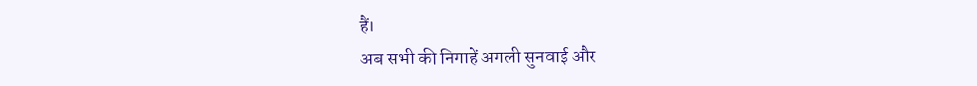हैं।
अब सभी की निगाहें अगली सुनवाई और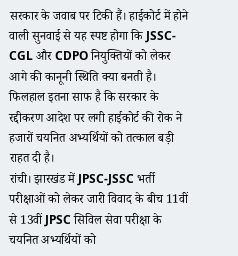सरकार के जवाब पर टिकी हैं। हाईकोर्ट में होने वाली सुनवाई से यह स्पष्ट होगा कि JSSC-CGL और CDPO नियुक्तियों को लेकर आगे की कानूनी स्थिति क्या बनती है। फिलहाल इतना साफ है कि सरकार के रद्दीकरण आदेश पर लगी हाईकोर्ट की रोक ने हजारों चयनित अभ्यर्थियों को तत्काल बड़ी राहत दी है।
रांची। झारखंड में JPSC-JSSC भर्ती परीक्षाओं को लेकर जारी विवाद के बीच 11वीं से 13वीं JPSC सिविल सेवा परीक्षा के चयनित अभ्यर्थियों को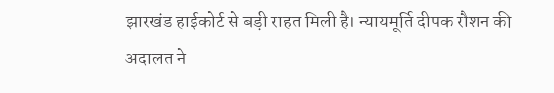झारखंड हाईकोर्ट से बड़ी राहत मिली है। न्यायमूर्ति दीपक रौशन की अदालत ने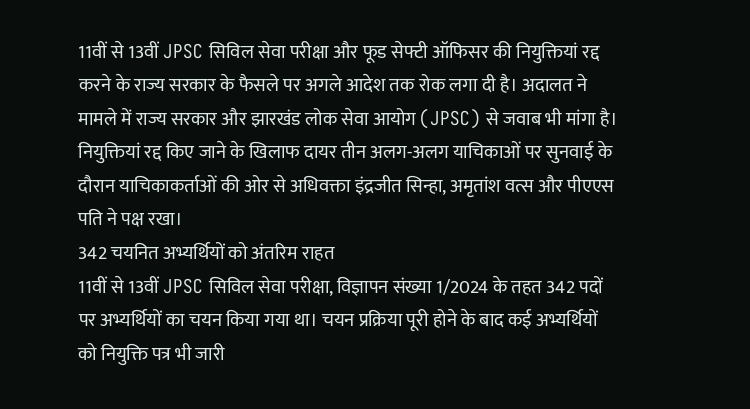11वीं से 13वीं JPSC सिविल सेवा परीक्षा और फूड सेफ्टी ऑफिसर की नियुक्तियां रद्द करने के राज्य सरकार के फैसले पर अगले आदेश तक रोक लगा दी है। अदालत ने मामले में राज्य सरकार और झारखंड लोक सेवा आयोग (JPSC) से जवाब भी मांगा है।
नियुक्तियां रद्द किए जाने के खिलाफ दायर तीन अलग-अलग याचिकाओं पर सुनवाई के दौरान याचिकाकर्ताओं की ओर से अधिवक्ता इंद्रजीत सिन्हा, अमृतांश वत्स और पीएएस पति ने पक्ष रखा।
342 चयनित अभ्यर्थियों को अंतरिम राहत
11वीं से 13वीं JPSC सिविल सेवा परीक्षा, विज्ञापन संख्या 1/2024 के तहत 342 पदों पर अभ्यर्थियों का चयन किया गया था। चयन प्रक्रिया पूरी होने के बाद कई अभ्यर्थियों को नियुक्ति पत्र भी जारी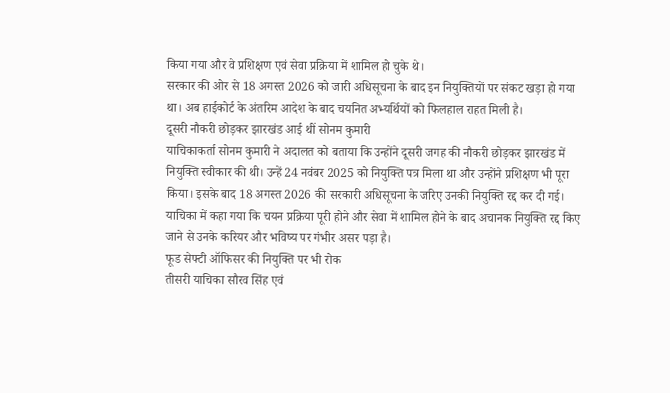किया गया और वे प्रशिक्षण एवं सेवा प्रक्रिया में शामिल हो चुके थे।
सरकार की ओर से 18 अगस्त 2026 को जारी अधिसूचना के बाद इन नियुक्तियों पर संकट खड़ा हो गया था। अब हाईकोर्ट के अंतरिम आदेश के बाद चयनित अभ्यर्थियों को फिलहाल राहत मिली है।
दूसरी नौकरी छोड़कर झारखंड आई थीं सोनम कुमारी
याचिकाकर्ता सोनम कुमारी ने अदालत को बताया कि उन्होंने दूसरी जगह की नौकरी छोड़कर झारखंड में नियुक्ति स्वीकार की थी। उन्हें 24 नवंबर 2025 को नियुक्ति पत्र मिला था और उन्होंने प्रशिक्षण भी पूरा किया। इसके बाद 18 अगस्त 2026 की सरकारी अधिसूचना के जरिए उनकी नियुक्ति रद्द कर दी गई।
याचिका में कहा गया कि चयन प्रक्रिया पूरी होने और सेवा में शामिल होने के बाद अचानक नियुक्ति रद्द किए जाने से उनके करियर और भविष्य पर गंभीर असर पड़ा है।
फूड सेफ्टी ऑफिसर की नियुक्ति पर भी रोक
तीसरी याचिका सौरव सिंह एवं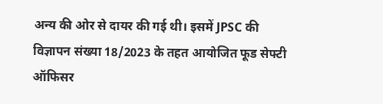अन्य की ओर से दायर की गई थी। इसमें JPSC की विज्ञापन संख्या 18/2023 के तहत आयोजित फूड सेफ्टी ऑफिसर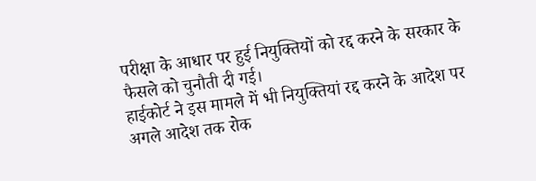परीक्षा के आधार पर हुई नियुक्तियों को रद्द करने के सरकार के फैसले को चुनौती दी गई।
हाईकोर्ट ने इस मामले में भी नियुक्तियां रद्द करने के आदेश पर अगले आदेश तक रोक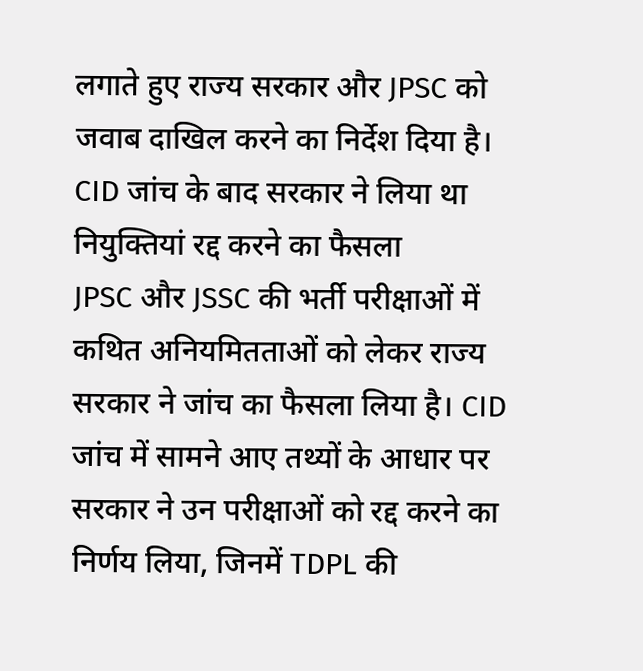लगाते हुए राज्य सरकार और JPSC को जवाब दाखिल करने का निर्देश दिया है।
CID जांच के बाद सरकार ने लिया था नियुक्तियां रद्द करने का फैसला
JPSC और JSSC की भर्ती परीक्षाओं में कथित अनियमितताओं को लेकर राज्य सरकार ने जांच का फैसला लिया है। CID जांच में सामने आए तथ्यों के आधार पर सरकार ने उन परीक्षाओं को रद्द करने का निर्णय लिया, जिनमें TDPL की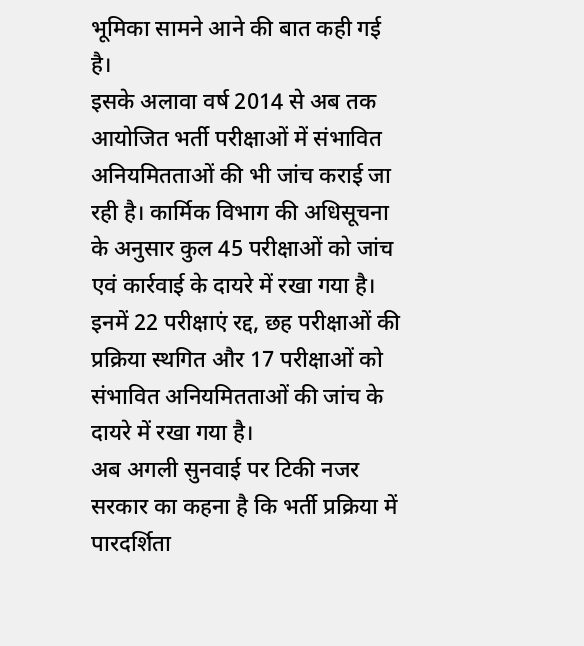भूमिका सामने आने की बात कही गई है।
इसके अलावा वर्ष 2014 से अब तक आयोजित भर्ती परीक्षाओं में संभावित अनियमितताओं की भी जांच कराई जा रही है। कार्मिक विभाग की अधिसूचना के अनुसार कुल 45 परीक्षाओं को जांच एवं कार्रवाई के दायरे में रखा गया है। इनमें 22 परीक्षाएं रद्द, छह परीक्षाओं की प्रक्रिया स्थगित और 17 परीक्षाओं को संभावित अनियमितताओं की जांच के दायरे में रखा गया है।
अब अगली सुनवाई पर टिकी नजर
सरकार का कहना है कि भर्ती प्रक्रिया में पारदर्शिता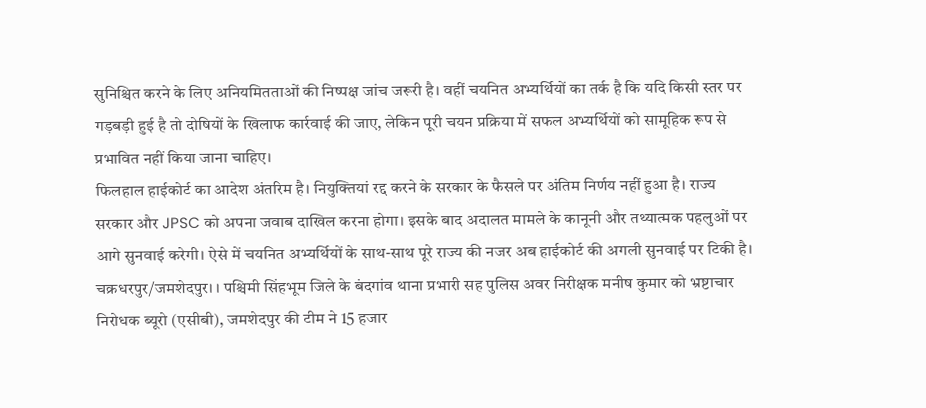सुनिश्चित करने के लिए अनियमितताओं की निष्पक्ष जांच जरूरी है। वहीं चयनित अभ्यर्थियों का तर्क है कि यदि किसी स्तर पर गड़बड़ी हुई है तो दोषियों के खिलाफ कार्रवाई की जाए, लेकिन पूरी चयन प्रक्रिया में सफल अभ्यर्थियों को सामूहिक रूप से प्रभावित नहीं किया जाना चाहिए।
फिलहाल हाईकोर्ट का आदेश अंतरिम है। नियुक्तियां रद्द करने के सरकार के फैसले पर अंतिम निर्णय नहीं हुआ है। राज्य सरकार और JPSC को अपना जवाब दाखिल करना होगा। इसके बाद अदालत मामले के कानूनी और तथ्यात्मक पहलुओं पर आगे सुनवाई करेगी। ऐसे में चयनित अभ्यर्थियों के साथ-साथ पूरे राज्य की नजर अब हाईकोर्ट की अगली सुनवाई पर टिकी है।
चक्रधरपुर/जमशेदपुर। । पश्चिमी सिंहभूम जिले के बंदगांव थाना प्रभारी सह पुलिस अवर निरीक्षक मनीष कुमार को भ्रष्टाचार निरोधक ब्यूरो (एसीबी), जमशेदपुर की टीम ने 15 हजार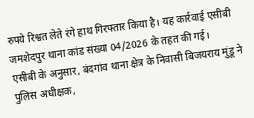रुपये रिश्वत लेते रंगे हाथ गिरफ्तार किया है। यह कार्रवाई एसीबी जमशेदपुर थाना कांड संख्या 04/2026 के तहत की गई।
एसीबी के अनुसार, बंदगांव थाना क्षेत्र के निवासी बिजयराय मुंडू ने पुलिस अधीक्षक,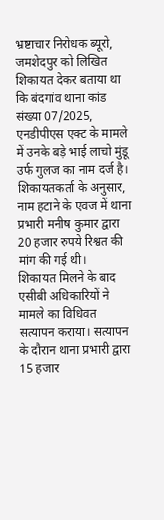भ्रष्टाचार निरोधक ब्यूरो, जमशेदपुर को लिखित शिकायत देकर बताया था कि बंदगांव थाना कांड संख्या 07/2025, एनडीपीएस एक्ट के मामले में उनके बड़े भाई लाचो मुंडू उर्फ गुलज का नाम दर्ज है। शिकायतकर्ता के अनुसार, नाम हटाने के एवज में थाना प्रभारी मनीष कुमार द्वारा 20 हजार रुपये रिश्वत की मांग की गई थी।
शिकायत मिलने के बाद एसीबी अधिकारियों ने मामले का विधिवत सत्यापन कराया। सत्यापन के दौरान थाना प्रभारी द्वारा 15 हजार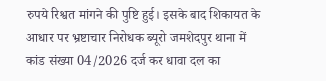रुपये रिश्वत मांगने की पुष्टि हुई। इसके बाद शिकायत के आधार पर भ्रष्टाचार निरोधक ब्यूरो जमशेदपुर थाना में कांड संख्या 04/2026 दर्ज कर धावा दल का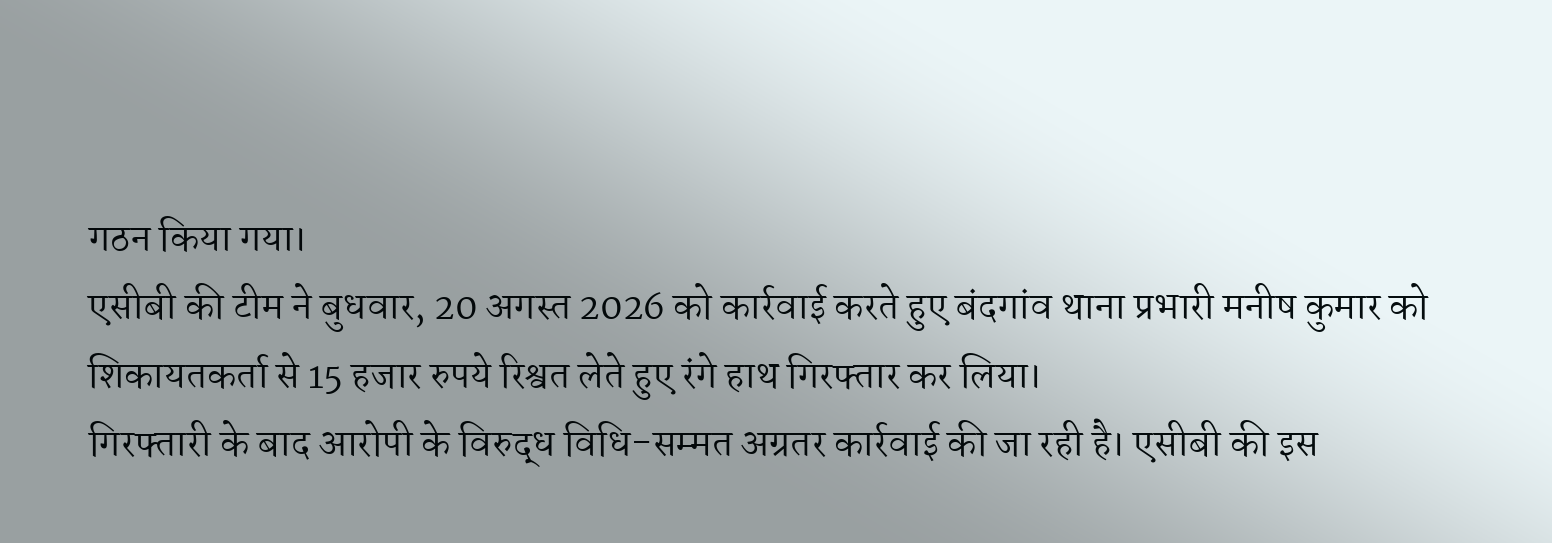गठन किया गया।
एसीबी की टीम ने बुधवार, 20 अगस्त 2026 को कार्रवाई करते हुए बंदगांव थाना प्रभारी मनीष कुमार को शिकायतकर्ता से 15 हजार रुपये रिश्वत लेते हुए रंगे हाथ गिरफ्तार कर लिया।
गिरफ्तारी के बाद आरोपी के विरुद्ध विधि-सम्मत अग्रतर कार्रवाई की जा रही है। एसीबी की इस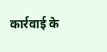कार्रवाई के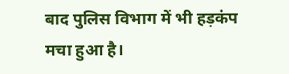बाद पुलिस विभाग में भी हड़कंप मचा हुआ है।